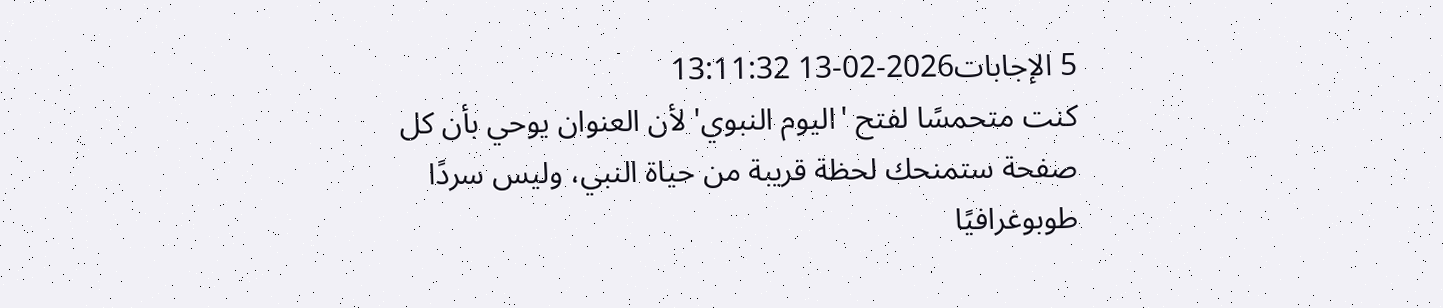5 الإجابات2026-02-13 13:11:32
كنت متحمسًا لفتح 'اليوم النبوي' لأن العنوان يوحي بأن كل صفحة ستمنحك لحظة قريبة من حياة النبي، وليس سردًا طوبوغرافيًا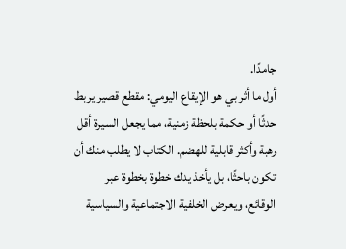جامدًا.
أول ما أثر بي هو الإيقاع اليومي: مقطع قصير يربط حدثًا أو حكمة بلحظة زمنية، مما يجعل السيرة أقل رهبة وأكثر قابلية للهضم. الكتاب لا يطلب منك أن تكون باحثًا، بل يأخذ يدك خطوة بخطوة عبر الوقائع، ويعرض الخلفية الاجتماعية والسياسية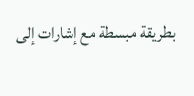بطريقة مبسطة مع إشارات إلى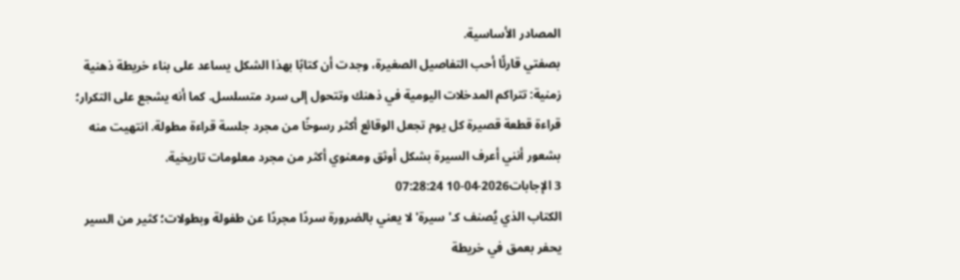المصادر الأساسية.
بصفتي قارئًا أحب التفاصيل الصغيرة، وجدت أن كتابًا بهذا الشكل يساعد على بناء خريطة ذهنية زمنية: تتراكم المدخلات اليومية في ذهنك وتتحول إلى سرد متسلسل. كما أنه يشجع على التكرار؛ قراءة قطعة قصيرة كل يوم تجعل الوقائع أكثر رسوخًا من مجرد جلسة قراءة مطولة. انتهيت منه بشعور أنني أعرف السيرة بشكل أوثق ومعنوي أكثر من مجرد معلومات تاريخية.
3 الإجابات2026-04-10 07:28:24
الكتاب الذي يُصنف كـ'سيرة' لا يعني بالضرورة سردًا مجردًا عن طفولة وبطولات؛ كثير من السير يحفر بعمق في خريطة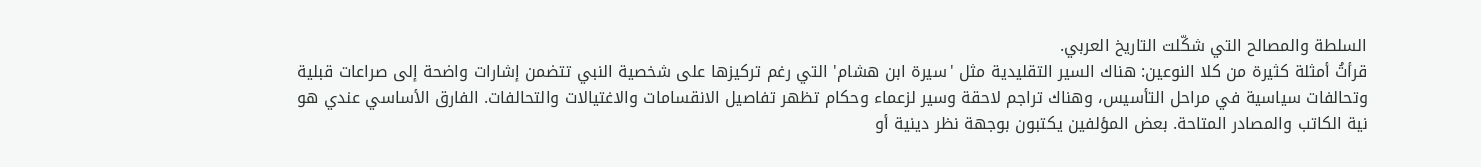السلطة والمصالح التي شكّلت التاريخ العربي.
قرأتُ أمثلة كثيرة من كلا النوعين: هناك السير التقليدية مثل 'سيرة ابن هشام' التي رغم تركيزها على شخصية النبي تتضمن إشارات واضحة إلى صراعات قبلية وتحالفات سياسية في مراحل التأسيس، وهناك تراجم لاحقة وسير لزعماء وحكام تظهر تفاصيل الانقسامات والاغتيالات والتحالفات. الفارق الأساسي عندي هو نية الكاتب والمصادر المتاحة. بعض المؤلفين يكتبون بوجهة نظر دينية أو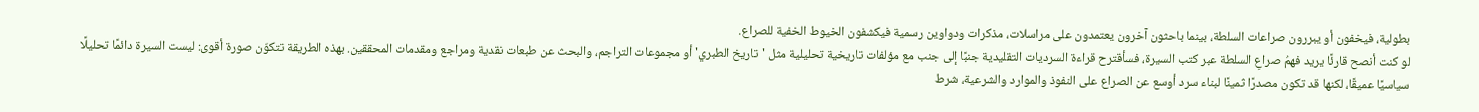بطولية، فيخفون أو يبررون صراعات السلطة، بينما باحثون آخرون يعتمدون على مراسلات، مذكرات ودواوين رسمية فيكشفون الخيوط الخفية للصراع.
لو كنت أنصح قارئًا يريد فهمُ صراعِ السلطة عبر كتب السيرة، فسأقترح قراءة السرديات التقليدية جنبًا إلى جنب مع مؤلفات تاريخية تحليلية مثل 'تاريخ الطبري' أو مجموعات التراجم، والبحث عن طبعات نقدية ومراجع ومقدمات المحققين. بهذه الطريقة تتكوّن صورة أقوى: ليست السيرة دائمًا تحليلًا سياسيًا عميقًا، لكنها قد تكون مصدرًا ثمينًا لبناء سرد أوسع عن الصراع على النفوذ والموارد والشرعية، شرط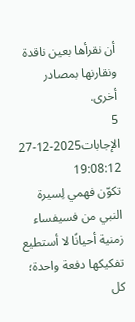أن نقرأها بعين ناقدة ونقارنها بمصادر أخرى.
5 الإجابات2025-12-27 19:08:12
تكوّن فهمي لِسيرة النبي من فسيفساء زمنية أحيانًا لا أستطيع تفكيكها دفعة واحدة؛ كل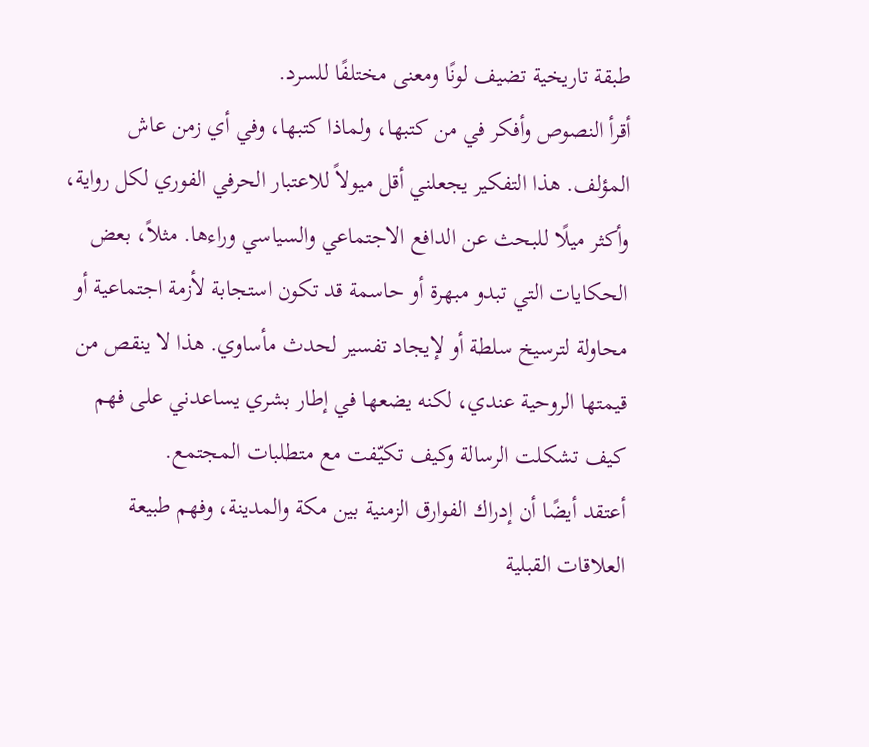طبقة تاريخية تضيف لونًا ومعنى مختلفًا للسرد.
أقرأ النصوص وأفكر في من كتبها، ولماذا كتبها، وفي أي زمن عاش المؤلف. هذا التفكير يجعلني أقل ميولاً للاعتبار الحرفي الفوري لكل رواية، وأكثر ميلًا للبحث عن الدافع الاجتماعي والسياسي وراءها. مثلاً، بعض الحكايات التي تبدو مبهرة أو حاسمة قد تكون استجابة لأزمة اجتماعية أو محاولة لترسيخ سلطة أو لإيجاد تفسير لحدث مأساوي. هذا لا ينقص من قيمتها الروحية عندي، لكنه يضعها في إطار بشري يساعدني على فهم كيف تشكلت الرسالة وكيف تكيّفت مع متطلبات المجتمع.
أعتقد أيضًا أن إدراك الفوارق الزمنية بين مكة والمدينة، وفهم طبيعة العلاقات القبلية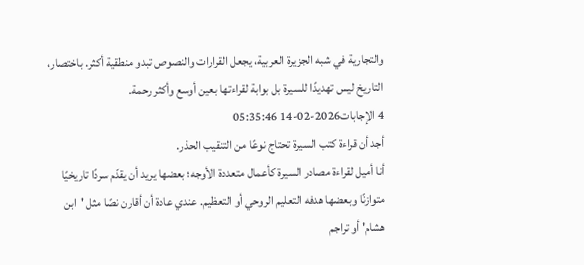والتجارية في شبه الجزيرة العربية، يجعل القرارات والنصوص تبدو منطقية أكثر. باختصار، التاريخ ليس تهديدًا للسيرة بل بوابة لقراءتها بعين أوسع وأكثر رحمة.
4 الإجابات2026-02-14 05:35:46
أجد أن قراءة كتب السيرة تحتاج نوعًا من التنقيب الحذر.
أنا أميل لقراءة مصادر السيرة كأعمال متعددة الأوجه؛ بعضها يريد أن يقدّم سردًا تاريخيًا متوازنًا وبعضها هدفه التعليم الروحي أو التعظيم. عندي عادة أن أقارن نصًا مثل 'ابن هشام' أو تراجم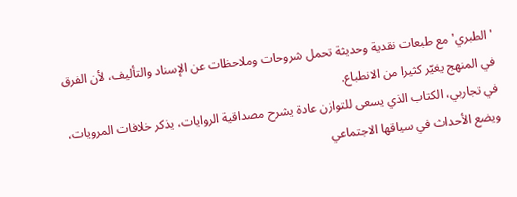'الطبري' مع طبعات نقدية وحديثة تحمل شروحات وملاحظات عن الإسناد والتأليف، لأن الفرق في المنهج يغيّر كثيرا من الانطباع.
في تجاربي، الكتاب الذي يسعى للتوازن عادة يشرح مصداقية الروايات، يذكر خلافات المرويات، ويضع الأحداث في سياقها الاجتماعي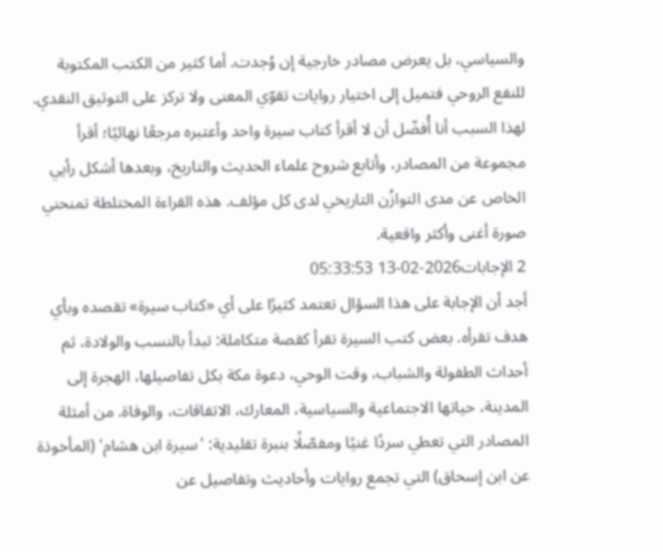والسياسي، بل يعرض مصادر خارجية إن وُجدت. أما كثير من الكتب المكتوبة للنفع الروحي فتميل إلى اختيار روايات تقوّي المعنى ولا تركز على التوثيق النقدي.
لهذا السبب أنا أُفضّل أن لا أقرأ كتاب سيرة واحد وأعتبره مرجعًا نهائيًا؛ أقرأ مجموعة من المصادر، وأتابع شروح علماء الحديث والتاريخ، وبعدها أشكل رأيي الخاص عن مدى التوازُن التاريخي لدى كل مؤلف. هذه القراءة المختلطة تمنحني صورة أغنى وأكثر واقعية.
2 الإجابات2026-02-13 05:33:53
أجد أن الإجابة على هذا السؤال تعتمد كثيرًا على أي «كتاب سيرة» تقصده وبأي هدف تقرأه. بعض كتب السيرة تقرأ كقصة متكاملة: تبدأ بالنسب والولادة، ثم أحداث الطفولة والشباب، وقت الوحي، دعوة مكة بكل تفاصيلها، الهجرة إلى المدينة، حياتها الاجتماعية والسياسية، المعارك، الاتفاقات، والوفاة. من أمثلة المصادر التي تعطي سردًا غنيًا ومفصّلًا بنبرة تقليدية: 'سيرة ابن هشام' (المأخوذة عن ابن إسحاق) التي تجمع روايات وأحاديث وتفاصيل عن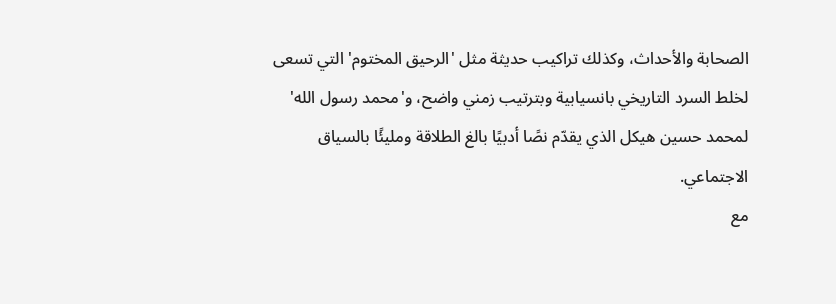الصحابة والأحداث، وكذلك تراكيب حديثة مثل 'الرحيق المختوم' التي تسعى لخلط السرد التاريخي بانسيابية وبترتيب زمني واضح، و'محمد رسول الله' لمحمد حسين هيكل الذي يقدّم نصًا أدبيًا بالغ الطلاقة ومليئًا بالسياق الاجتماعي.
مع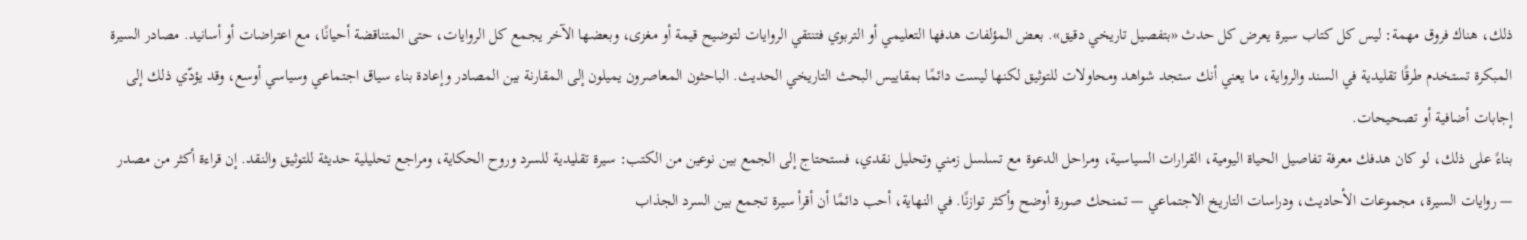ذلك، هناك فروق مهمة: ليس كل كتاب سيرة يعرض كل حدث «بتفصيل تاريخي دقيق». بعض المؤلفات هدفها التعليمي أو التربوي فتنتقي الروايات لتوضيح قيمة أو مغزى، وبعضها الآخر يجمع كل الروايات، حتى المتناقضة أحيانًا، مع اعتراضات أو أسانيد. مصادر السيرة المبكرة تستخدم طرقًا تقليدية في السند والرواية، ما يعني أنك ستجد شواهد ومحاولات للتوثيق لكنها ليست دائمًا بمقاييس البحث التاريخي الحديث. الباحثون المعاصرون يميلون إلى المقارنة بين المصادر وإعادة بناء سياق اجتماعي وسياسي أوسع، وقد يؤدّي ذلك إلى إجابات أضافية أو تصحيحات.
بناءً على ذلك، لو كان هدفك معرفة تفاصيل الحياة اليومية، القرارات السياسية، ومراحل الدعوة مع تسلسل زمني وتحليل نقدي، فستحتاج إلى الجمع بين نوعين من الكتب: سيرة تقليدية للسرد وروح الحكاية، ومراجع تحليلية حديثة للتوثيق والنقد. إن قراءة أكثر من مصدر — روايات السيرة، مجموعات الأحاديث، ودراسات التاريخ الاجتماعي — تمنحك صورة أوضح وأكثر توازنًا. في النهاية، أحب دائمًا أن أقرأ سيرة تجمع بين السرد الجذاب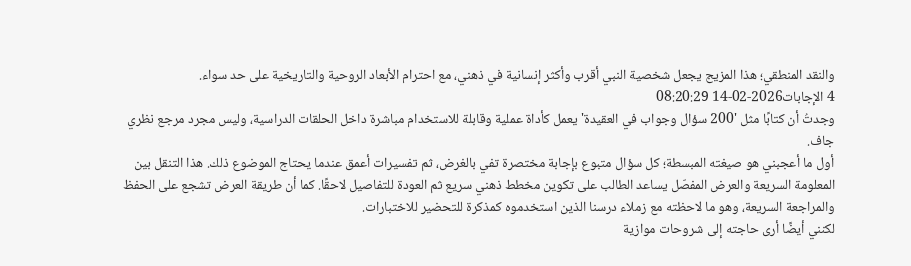والنقد المنطقي؛ هذا المزيج يجعل شخصية النبي أقرب وأكثر إنسانية في ذهني، مع احترام الأبعاد الروحية والتاريخية على حد سواء.
4 الإجابات2026-02-14 08:20:29
وجدتُ أن كتابًا مثل '200 سؤال وجواب في العقيدة' يعمل كأداة عملية وقابلة للاستخدام مباشرة داخل الحلقات الدراسية، وليس مجرد مرجع نظري جاف.
أول ما أعجبني هو صيغته المبسطة؛ كل سؤال متبوع بإجابة مختصرة تفي بالغرض، ثم تفسيرات أعمق عندما يحتاج الموضوع ذلك. هذا التنقل بين المعلومة السريعة والعرض المفصّل يساعد الطالب على تكوين مخطط ذهني سريع ثم العودة للتفاصيل لاحقًا. كما أن طريقة العرض تشجع على الحفظ والمراجعة السريعة، وهو ما لاحظته مع زملاء درسنا الذين استخدموه كمذكرة للتحضير للاختبارات.
لكنني أيضًا أرى حاجته إلى شروحات موازية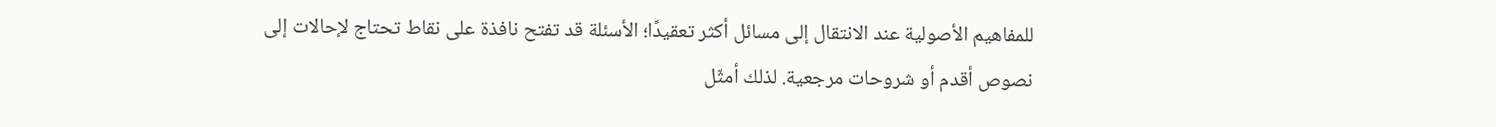للمفاهيم الأصولية عند الانتقال إلى مسائل أكثر تعقيدًا؛ الأسئلة قد تفتح نافذة على نقاط تحتاج لإحالات إلى نصوص أقدم أو شروحات مرجعية. لذلك أمثّل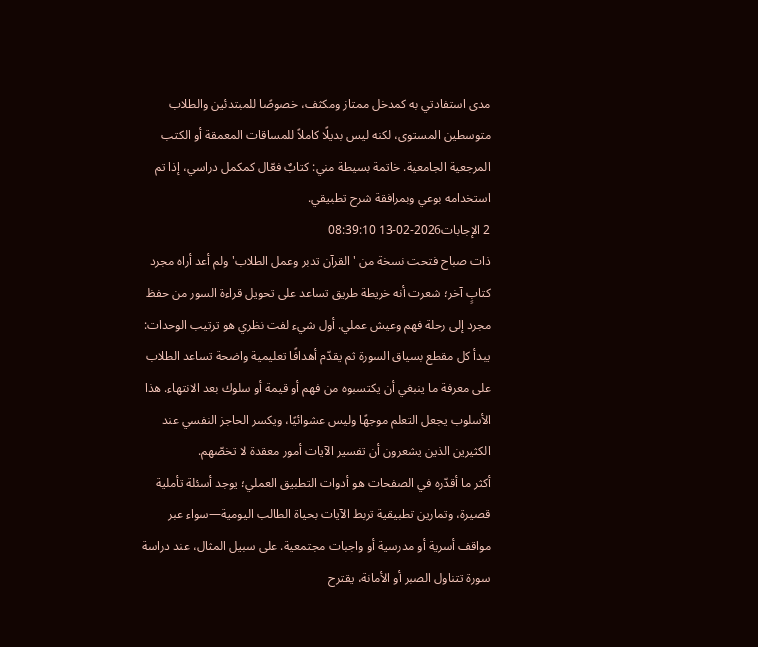مدى استفادتي به كمدخل ممتاز ومكثف، خصوصًا للمبتدئين والطلاب متوسطين المستوى، لكنه ليس بديلًا كاملاً للمساقات المعمقة أو الكتب المرجعية الجامعية. خاتمة بسيطة مني: كتابٌ فعّال كمكمل دراسي، إذا تم استخدامه بوعي وبمرافقة شرح تطبيقي.
2 الإجابات2026-02-13 08:39:10
ذات صباح فتحت نسخة من 'القرآن تدبر وعمل الطلاب' ولم أعد أراه مجرد كتابٍ آخر؛ شعرت أنه خريطة طريق تساعد على تحويل قراءة السور من حفظ مجرد إلى رحلة فهم وعيش عملي. أول شيء لفت نظري هو ترتيب الوحدات: يبدأ كل مقطع بسياق السورة ثم يقدّم أهدافًا تعليمية واضحة تساعد الطلاب على معرفة ما ينبغي أن يكتسبوه من فهم أو قيمة أو سلوك بعد الانتهاء. هذا الأسلوب يجعل التعلم موجهًا وليس عشوائيًا، ويكسر الحاجز النفسي عند الكثيرين الذين يشعرون أن تفسير الآيات أمور معقدة لا تخصّهم.
أكثر ما أقدّره في الصفحات هو أدوات التطبيق العملي؛ يوجد أسئلة تأملية قصيرة، وتمارين تطبيقية تربط الآيات بحياة الطالب اليومية—سواء عبر مواقف أسرية أو مدرسية أو واجبات مجتمعية. على سبيل المثال، عند دراسة سورة تتناول الصبر أو الأمانة، يقترح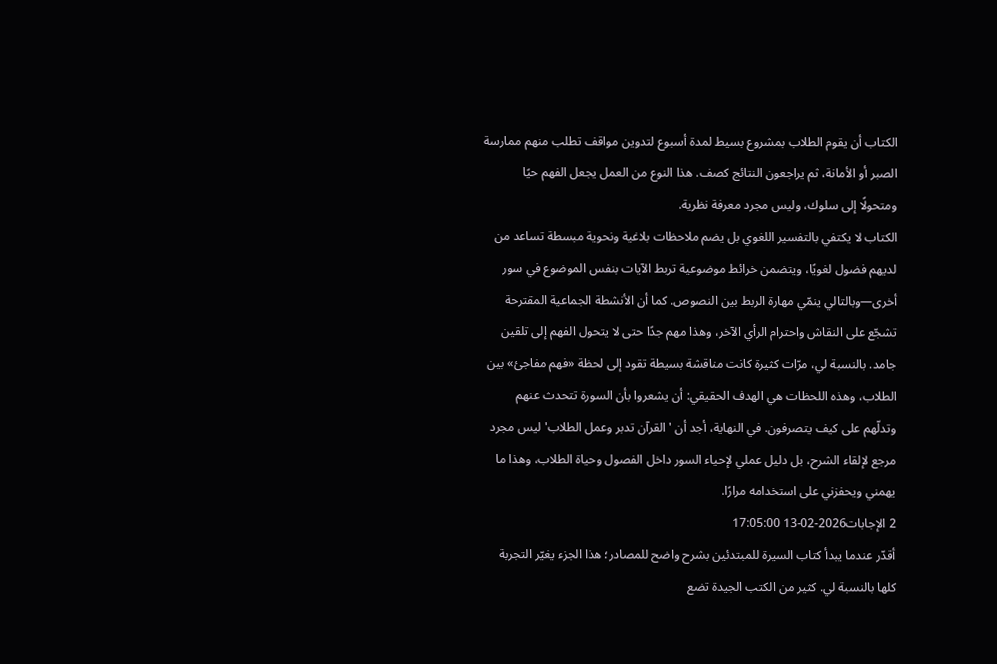الكتاب أن يقوم الطلاب بمشروع بسيط لمدة أسبوع لتدوين مواقف تطلب منهم ممارسة الصبر أو الأمانة، ثم يراجعون النتائج كصف. هذا النوع من العمل يجعل الفهم حيًا ومتحولًا إلى سلوك، وليس مجرد معرفة نظرية.
الكتاب لا يكتفي بالتفسير اللغوي بل يضم ملاحظات بلاغية ونحوية مبسطة تساعد من لديهم فضول لغويًا، ويتضمن خرائط موضوعية تربط الآيات بنفس الموضوع في سور أخرى—وبالتالي ينمّي مهارة الربط بين النصوص. كما أن الأنشطة الجماعية المقترحة تشجّع على النقاش واحترام الرأي الآخر، وهذا مهم جدًا حتى لا يتحول الفهم إلى تلقين جامد. بالنسبة لي، مرّات كثيرة كانت مناقشة بسيطة تقود إلى لحظة «فهم مفاجئ» بين الطلاب، وهذه اللحظات هي الهدف الحقيقي: أن يشعروا بأن السورة تتحدث عنهم وتدلّهم على كيف يتصرفون. في النهاية، أجد أن 'القرآن تدبر وعمل الطلاب' ليس مجرد مرجع لإلقاء الشرح، بل دليل عملي لإحياء السور داخل الفصول وحياة الطلاب، وهذا ما يهمني ويحفزني على استخدامه مرارًا.
2 الإجابات2026-02-13 17:05:00
أقدّر عندما يبدأ كتاب السيرة للمبتدئين بشرح واضح للمصادر؛ هذا الجزء يغيّر التجربة كلها بالنسبة لي. كثير من الكتب الجيدة تضع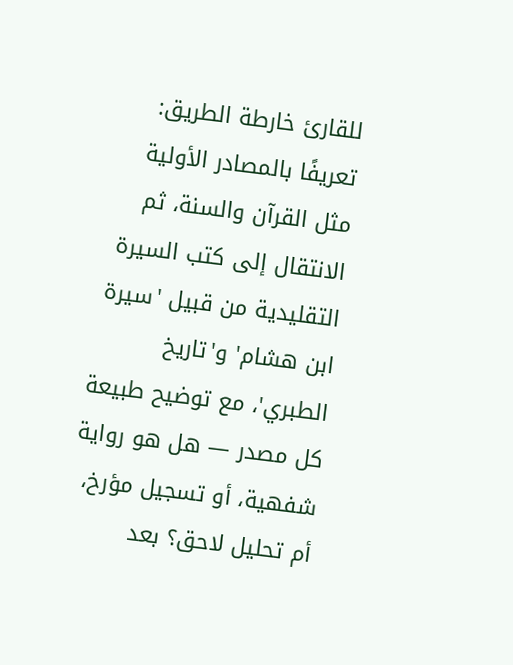للقارئ خارطة الطريق: تعريفًا بالمصادر الأولية مثل القرآن والسنة، ثم الانتقال إلى كتب السيرة التقليدية من قبيل 'سيرة ابن هشام' و'تاريخ الطبري'، مع توضيح طبيعة كل مصدر — هل هو رواية شفهية، أو تسجيل مؤرخ، أم تحليل لاحق؟ بعد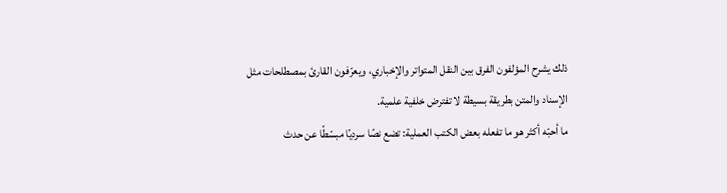ذلك يشرح المؤلفون الفرق بين النقل المتواتر والإخباري، ويعرّفون القارئ بمصطلحات مثل الإسناد والمتن بطريقة بسيطة لا تفترض خلفية علمية.
ما أحبّه أكثر هو ما تفعله بعض الكتب العملية: تضع نصًا سرديًا مبسّطًا عن حدث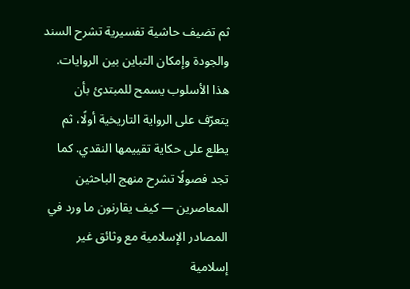ثم تضيف حاشية تفسيرية تشرح السند والجودة وإمكان التباين بين الروايات. هذا الأسلوب يسمح للمبتدئ بأن يتعرّف على الرواية التاريخية أولًا، ثم يطلع على حكاية تقييمها النقدي. كما تجد فصولًا تشرح منهج الباحثين المعاصرين — كيف يقارنون ما ورد في المصادر الإسلامية مع وثائق غير إسلامية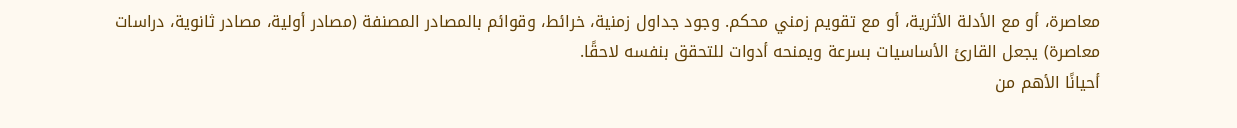معاصرة، أو مع الأدلة الأثرية، أو مع تقويم زمني محكم. وجود جداول زمنية، خرائط، وقوائم بالمصادر المصنفة (مصادر أولية، مصادر ثانوية، دراسات معاصرة) يجعل القارئ الأساسيات بسرعة ويمنحه أدوات للتحقق بنفسه لاحقًا.
أحيانًا الأهم من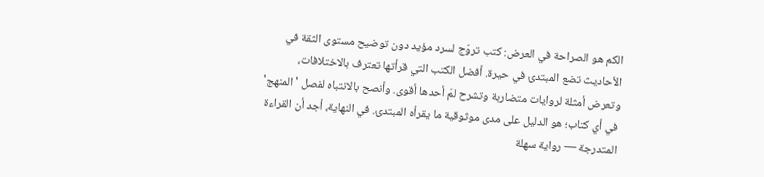الكم هو الصراحة في العرض: كتب تروّج لسرد مؤيد دون توضيح مستوى الثقة في الأحاديث تضع المبتدئ في حيرة. أفضل الكتب التي قرأتها تعترف بالاختلافات، وتعرض أمثلة لروايات متضاربة وتشرح لمَ أحدها أقوى. وأنصح بالانتباه لفصل 'المنهج' في أي كتاب؛ هو الدليل على مدى موثوقية ما يقرأه المبتدئ. في النهاية، أجد أن القراءة المتدرجة — رواية سهلة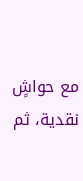مع حواشٍ نقدية، ثم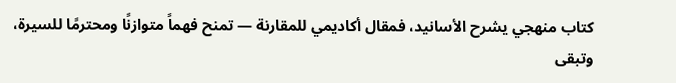كتاب منهجي يشرح الأسانيد، فمقال أكاديمي للمقارنة — تمنح فهماً متوازنًا ومحترمًا للسيرة، وتبقى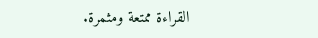القراءة ممتعة ومثمرة.